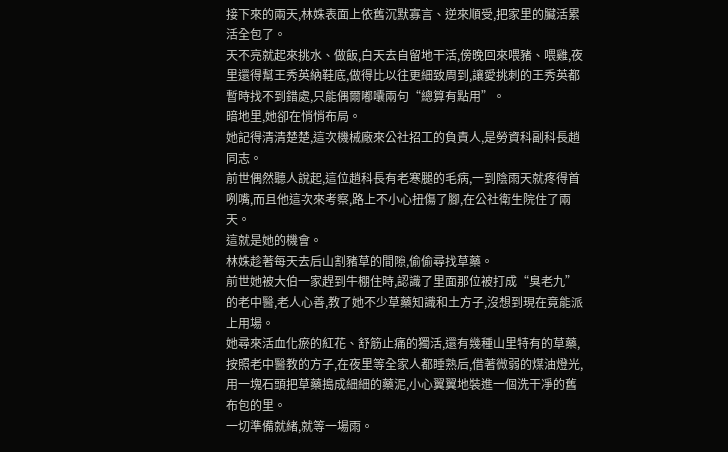接下來的兩天,林姝表面上依舊沉默寡言、逆來順受,把家里的臟活累活全包了。
天不亮就起來挑水、做飯,白天去自留地干活,傍晚回來喂豬、喂雞,夜里還得幫王秀英納鞋底,做得比以往更細致周到,讓愛挑刺的王秀英都暫時找不到錯處,只能偶爾嘟囔兩句“總算有點用”。
暗地里,她卻在悄悄布局。
她記得清清楚楚,這次機械廠來公社招工的負責人,是勞資科副科長趙同志。
前世偶然聽人說起,這位趙科長有老寒腿的毛病,一到陰雨天就疼得首咧嘴,而且他這次來考察,路上不小心扭傷了腳,在公社衛生院住了兩天。
這就是她的機會。
林姝趁著每天去后山割豬草的間隙,偷偷尋找草藥。
前世她被大伯一家趕到牛棚住時,認識了里面那位被打成“臭老九”的老中醫,老人心善,教了她不少草藥知識和土方子,沒想到現在竟能派上用場。
她尋來活血化瘀的紅花、舒筋止痛的獨活,還有幾種山里特有的草藥,按照老中醫教的方子,在夜里等全家人都睡熟后,借著微弱的煤油燈光,用一塊石頭把草藥搗成細細的藥泥,小心翼翼地裝進一個洗干凈的舊布包的里。
一切準備就緒,就等一場雨。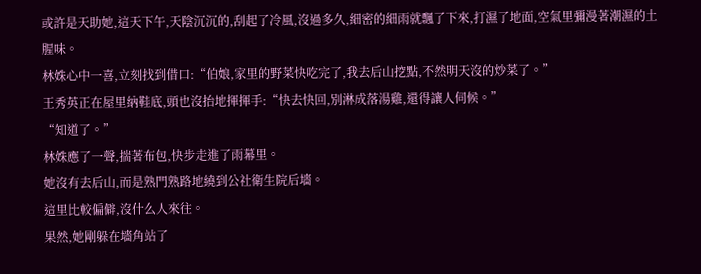或許是天助她,這天下午,天陰沉沉的,刮起了冷風,沒過多久,細密的細雨就飄了下來,打濕了地面,空氣里彌漫著潮濕的土腥味。
林姝心中一喜,立刻找到借口:“伯娘,家里的野菜快吃完了,我去后山挖點,不然明天沒的炒菜了。”
王秀英正在屋里納鞋底,頭也沒抬地揮揮手:“快去快回,別淋成落湯雞,還得讓人伺候。”
“知道了。”
林姝應了一聲,揣著布包,快步走進了雨幕里。
她沒有去后山,而是熟門熟路地繞到公社衛生院后墻。
這里比較偏僻,沒什么人來往。
果然,她剛躲在墻角站了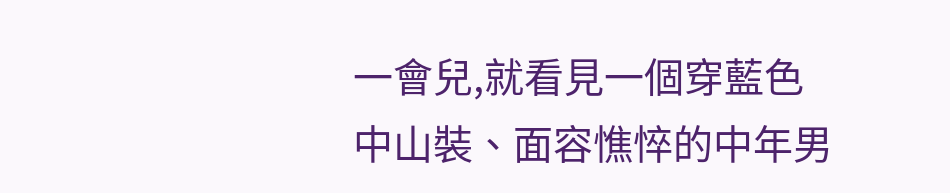一會兒,就看見一個穿藍色中山裝、面容憔悴的中年男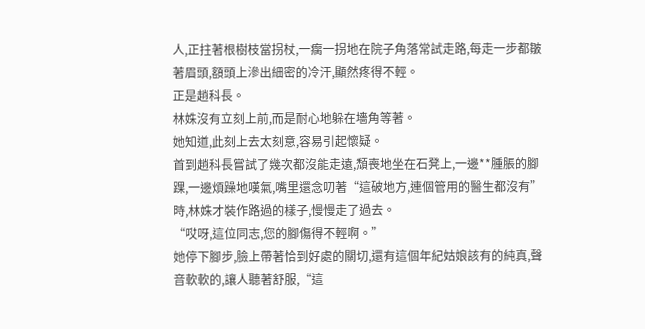人,正拄著根樹枝當拐杖,一瘸一拐地在院子角落常試走路,每走一步都皺著眉頭,額頭上滲出細密的冷汗,顯然疼得不輕。
正是趙科長。
林姝沒有立刻上前,而是耐心地躲在墻角等著。
她知道,此刻上去太刻意,容易引起懷疑。
首到趙科長嘗試了幾次都沒能走遠,頹喪地坐在石凳上,一邊**腫脹的腳踝,一邊煩躁地嘆氣,嘴里還念叨著“這破地方,連個管用的醫生都沒有”時,林姝才裝作路過的樣子,慢慢走了過去。
“哎呀,這位同志,您的腳傷得不輕啊。”
她停下腳步,臉上帶著恰到好處的關切,還有這個年紀姑娘該有的純真,聲音軟軟的,讓人聽著舒服,“這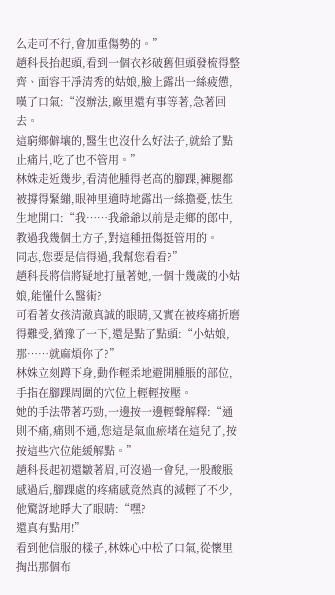么走可不行,會加重傷勢的。”
趙科長抬起頭,看到一個衣衫破舊但頭發梳得整齊、面容干凈清秀的姑娘,臉上露出一絲疲憊,嘆了口氣:“沒辦法,廠里還有事等著,急著回去。
這窮鄉僻壤的,醫生也沒什么好法子,就給了點止痛片,吃了也不管用。”
林姝走近幾步,看清他腫得老高的腳踝,褲腿都被撐得緊繃,眼神里適時地露出一絲擔憂,怯生生地開口:“我……我爺爺以前是走鄉的郎中,教過我幾個土方子,對這種扭傷挺管用的。
同志,您要是信得過,我幫您看看?”
趙科長將信將疑地打量著她,一個十幾歲的小姑娘,能懂什么醫術?
可看著女孩清澈真誠的眼睛,又實在被疼痛折磨得難受,猶豫了一下,還是點了點頭:“小姑娘,那……就麻煩你了?”
林姝立刻蹲下身,動作輕柔地避開腫脹的部位,手指在腳踝周圍的穴位上輕輕按壓。
她的手法帶著巧勁,一邊按一邊輕聲解釋:“通則不痛,痛則不通,您這是氣血瘀堵在這兒了,按按這些穴位能緩解點。”
趙科長起初還皺著眉,可沒過一會兒,一股酸脹感過后,腳踝處的疼痛感竟然真的減輕了不少,他驚訝地睜大了眼睛:“嘿?
還真有點用!”
看到他信服的樣子,林姝心中松了口氣,從懷里掏出那個布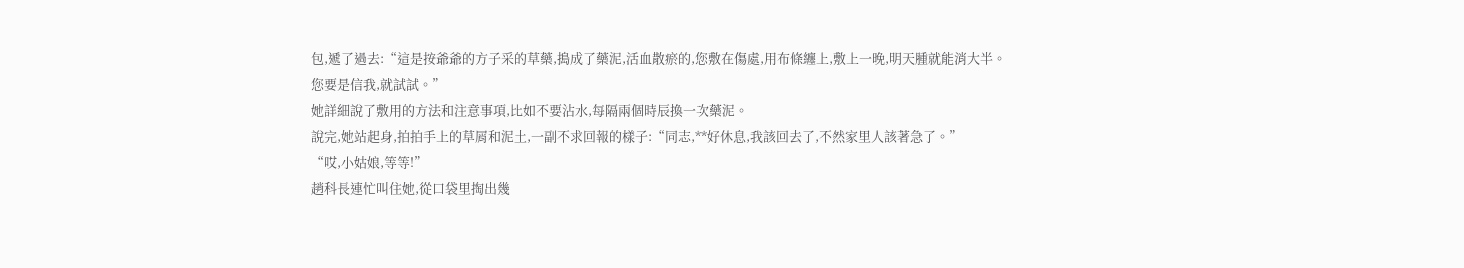包,遞了過去:“這是按爺爺的方子采的草藥,搗成了藥泥,活血散瘀的,您敷在傷處,用布條纏上,敷上一晚,明天腫就能消大半。
您要是信我,就試試。”
她詳細說了敷用的方法和注意事項,比如不要沾水,每隔兩個時辰換一次藥泥。
說完,她站起身,拍拍手上的草屑和泥土,一副不求回報的樣子:“同志,**好休息,我該回去了,不然家里人該著急了。”
“哎,小姑娘,等等!”
趙科長連忙叫住她,從口袋里掏出幾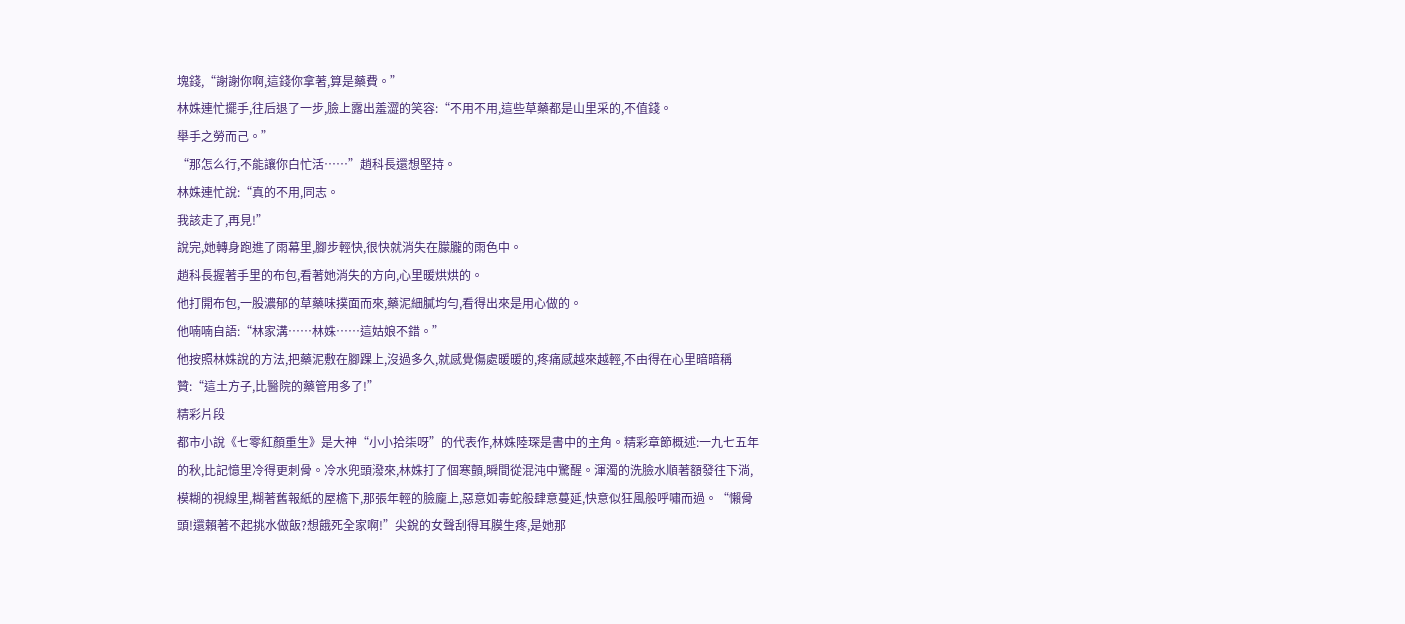塊錢,“謝謝你啊,這錢你拿著,算是藥費。”
林姝連忙擺手,往后退了一步,臉上露出羞澀的笑容:“不用不用,這些草藥都是山里采的,不值錢。
舉手之勞而己。”
“那怎么行,不能讓你白忙活……”趙科長還想堅持。
林姝連忙說:“真的不用,同志。
我該走了,再見!”
說完,她轉身跑進了雨幕里,腳步輕快,很快就消失在朦朧的雨色中。
趙科長握著手里的布包,看著她消失的方向,心里暖烘烘的。
他打開布包,一股濃郁的草藥味撲面而來,藥泥細膩均勻,看得出來是用心做的。
他喃喃自語:“林家溝……林姝……這姑娘不錯。”
他按照林姝說的方法,把藥泥敷在腳踝上,沒過多久,就感覺傷處暖暖的,疼痛感越來越輕,不由得在心里暗暗稱贊:“這土方子,比醫院的藥管用多了!”
精彩片段
都市小說《七零紅顏重生》是大神“小小拾柒呀”的代表作,林姝陸琛是書中的主角。精彩章節概述:一九七五年的秋,比記憶里冷得更刺骨。冷水兜頭潑來,林姝打了個寒顫,瞬間從混沌中驚醒。渾濁的洗臉水順著額發往下淌,模糊的視線里,糊著舊報紙的屋檐下,那張年輕的臉龐上,惡意如毒蛇般肆意蔓延,快意似狂風般呼嘯而過。“懶骨頭!還賴著不起挑水做飯?想餓死全家啊!”尖銳的女聲刮得耳膜生疼,是她那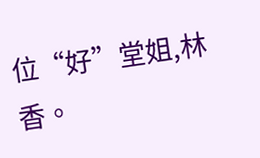位“好”堂姐,林香。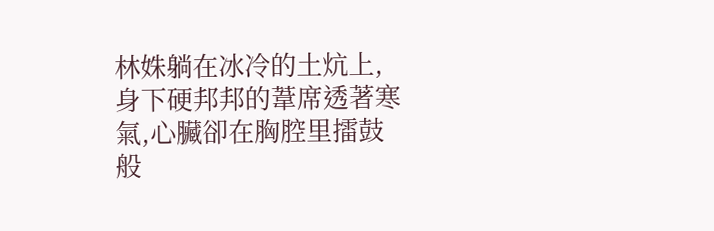林姝躺在冰冷的土炕上,身下硬邦邦的葦席透著寒氣,心臟卻在胸腔里擂鼓般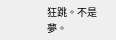狂跳。不是夢。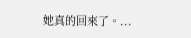她真的回來了。...